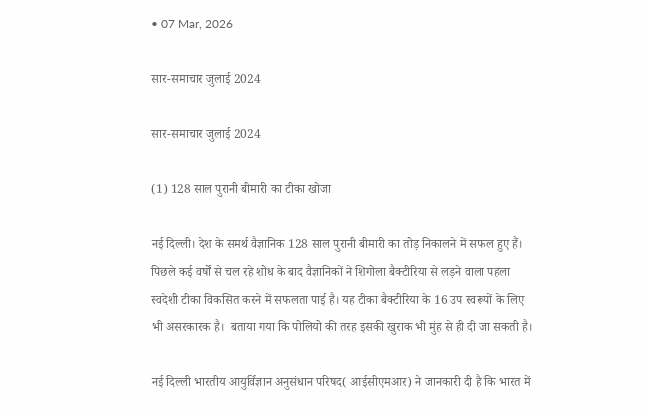• 07 Mar, 2026

सार-समाचार जुलाई 2024

सार-समाचार जुलाई 2024

(1) 128 साल पुरानी बीमारी का टीका खोजा

नई दिल्ली। देश के समर्थ वैज्ञानिक 128 साल पुरानी बीमारी का तोड़ निकालने में सफल हुए हैं। पिछले कई वर्षों से चल रहे शोध के बाद वैज्ञानिकों ने शिगोला बैक्टीरिया से लड़ने वाला पहला स्वदेशी टीका विकसित करने में सफलता पाई है। यह टीका बैक्टीरिया के 16 उप स्वरूपों के लिए भी असरकारक है।  बताया गया कि पोलियो की तरह इसकी खुराक भी मुंह से ही दी जा सकती है।

नई दिल्ली भारतीय आयुर्विज्ञान अनुसंधान परिषद( आईसीएमआर) ने जानकारी दी है कि भारत में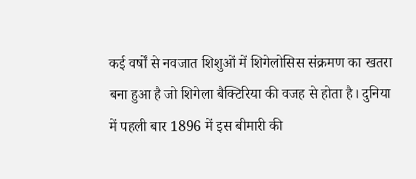कई वर्षों से नवजात शिशुओं में शिगेलोसिस संक्रमण का खतरा बना हुआ है जो शिगेला बैक्टिरिया की वजह से होता है। दुनिया में पहली बार 1896 में इस बीमारी की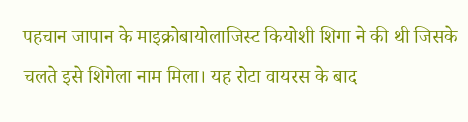पहचान जापान के माइक्रोबायोलाजिस्ट कियोशी शिगा ने की थी जिसके चलते इसे शिगेला नाम मिला। यह रोटा वायरस के बाद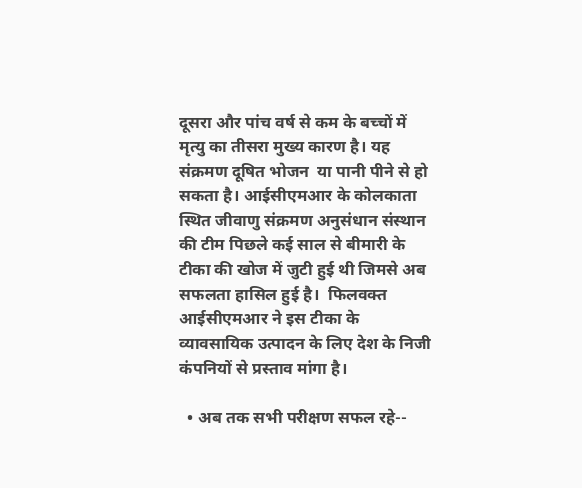दूसरा और पांच वर्ष से कम के बच्चों में मृत्यु का तीसरा मुख्य कारण है। यह संक्रमण दूषित भोजन  या पानी पीने से हो सकता है। आईसीएमआर के कोलकाता स्थित जीवाणु संक्रमण अनुसंधान संस्थान की टीम पिछले कई साल से बीमारी के टीका की खोज में जुटी हुई थी जिमसे अब सफलता हासिल हुई है।  फिलवक्त आईसीएमआर ने इस टीका के व्यावसायिक उत्पादन के लिए देश के निजी कंपनियों से प्रस्ताव मांगा है।

  • अब तक सभी परीक्षण सफल रहे--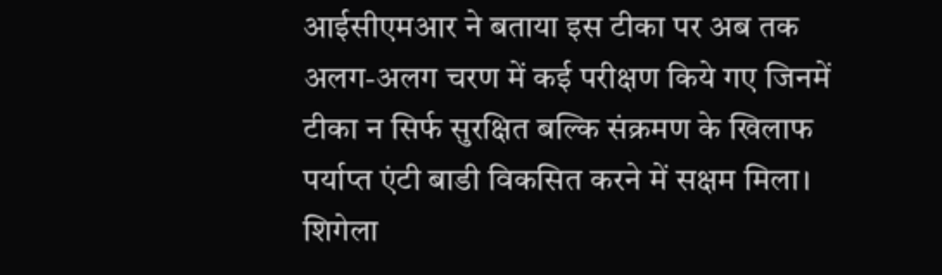आईसीएमआर ने बताया इस टीका पर अब तक अलग-अलग चरण में कई परीक्षण किये गए जिनमें टीका न सिर्फ सुरक्षित बल्कि संक्रमण के खिलाफ पर्याप्त एंटी बाडी विकसित करने में सक्षम मिला। शिगेला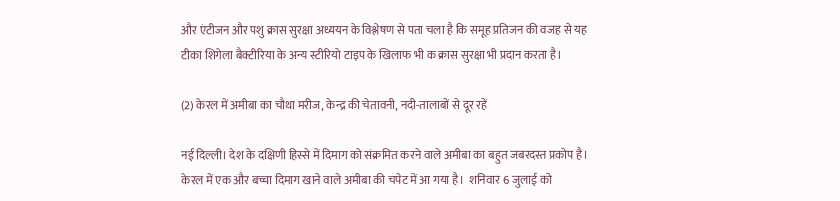और एंटीजन और पशु क्रास सुरक्षा अध्ययन के विश्लेषण से पता चला है कि समूह प्रतिजन की वजह से यह टीका शिगेला बैक्टीरिया के अन्य स्टीरियो टाइप के खिलाफ भी क क्रास सुरक्षा भी प्रदान करता है।

(2) केरल में अमीबा का चौथा मरीज, केन्द्र की चेतावनी, नदी-तालाबों से दूर रहें

नई दिल्ली। देश के दक्षिणी हिस्से में दिमाग को संक्रमित करने वाले अमीबा का बहुत जबरदस्त प्रकोप है। केरल में एक और बच्चा दिमाग खाने वाले अमीबा की चपेट में आ गया है।  शनिवार 6 जुलाई को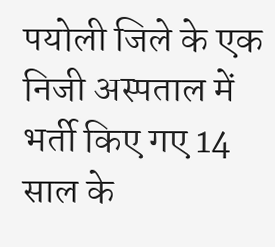पयोली जिले के एक निजी अस्पताल में भर्ती किए गए 14 साल के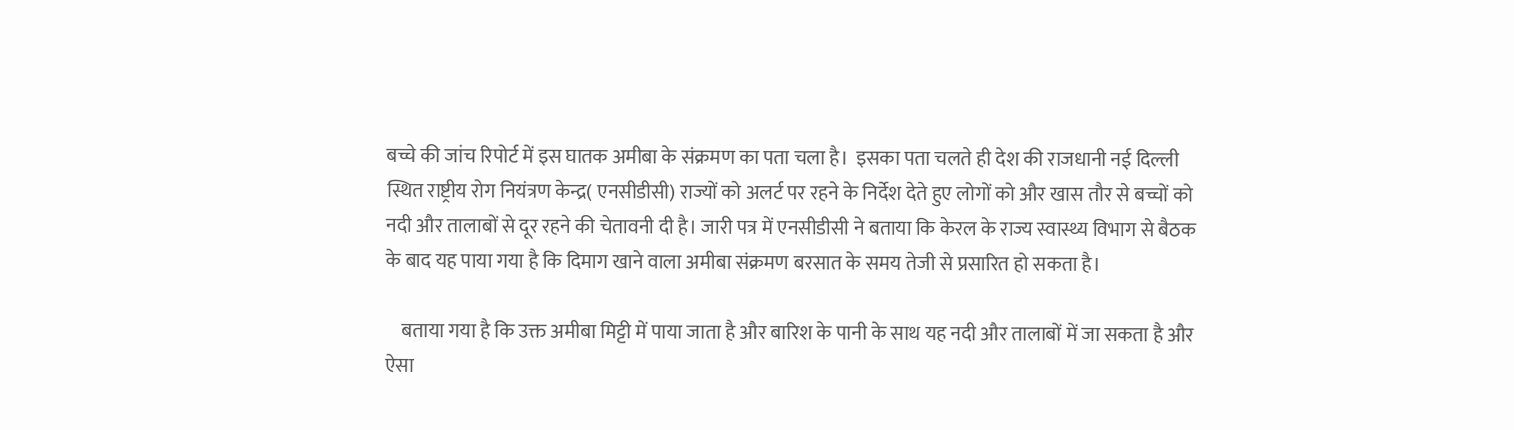बच्चे की जांच रिपोर्ट में इस घातक अमीबा के संक्रमण का पता चला है।  इसका पता चलते ही देश की राजधानी नई दिल्ली स्थित राष्ट्रीय रोग नियंत्रण केन्द्र( एनसीडीसी) राज्यों को अलर्ट पर रहने के निर्देश देते हुए लोगों को और खास तौर से बच्चों को नदी और तालाबों से दूर रहने की चेतावनी दी है। जारी पत्र में एनसीडीसी ने बताया कि केरल के राज्य स्वास्थ्य विभाग से बैठक  के बाद यह पाया गया है कि दिमाग खाने वाला अमीबा संक्रमण बरसात के समय तेजी से प्रसारित हो सकता है।

    बताया गया है कि उक्त अमीबा मिट्टी में पाया जाता है और बारिश के पानी के साथ यह नदी और तालाबों में जा सकता है और ऐसा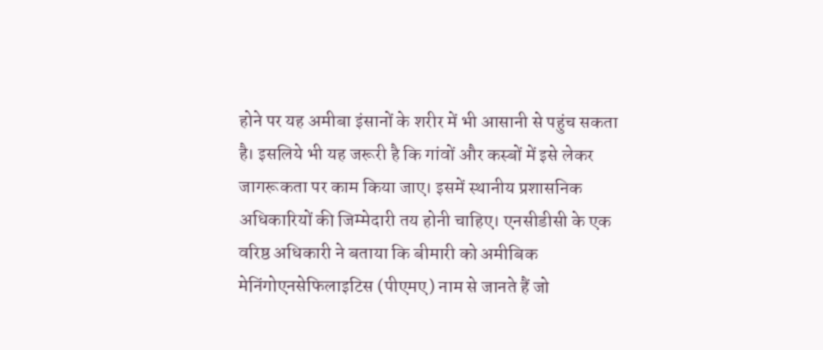होने पर यह अमीबा इंसानों के शरीर में भी आसानी से पहुंच सकता है। इसलिये भी यह जरूरी है कि गांवों और कस्बों में इसे लेकर जागरूकता पर काम किया जाए। इसमें स्थानीय प्रशासनिक अधिकारियों की जिम्मेदारी तय होनी चाहिए। एनसीडीसी के एक वरिष्ठ अधिकारी ने बताया कि बीमारी को अमीबिक मेनिंगोएनसेफिलाइटिस (पीएमए) नाम से जानते हैं जो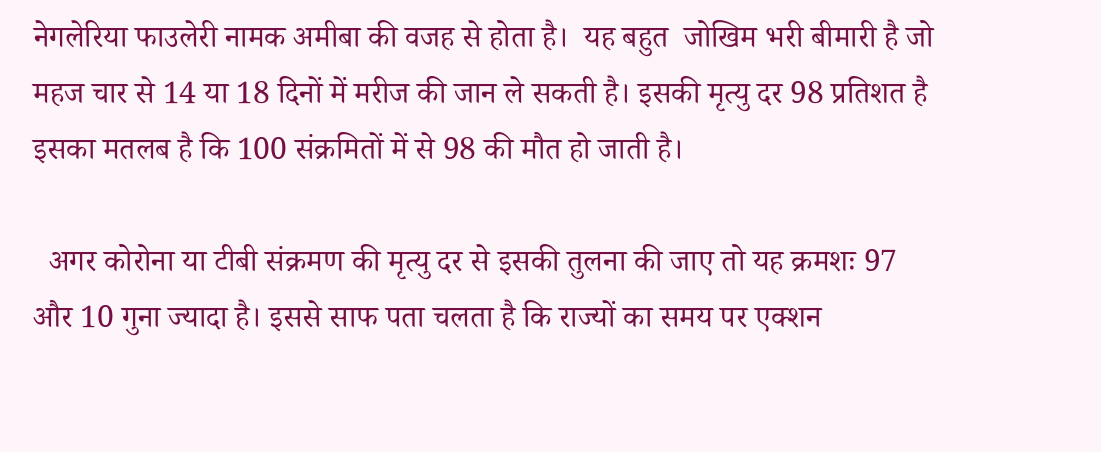नेगलेरिया फाउलेरी नामक अमीबा की वजह से होता है।  यह बहुत  जोखिम भरी बीमारी है जो महज चार से 14 या 18 दिनों में मरीज की जान ले सकती है। इसकी मृत्यु दर 98 प्रतिशत है इसका मतलब है कि 100 संक्रमितों में से 98 की मौत हो जाती है।

  अगर कोरोना या टीबी संक्रमण की मृत्यु दर से इसकी तुलना की जाए तो यह क्रमशः 97 और 10 गुना ज्यादा है। इससे साफ पता चलता है कि राज्यों का समय पर एक्शन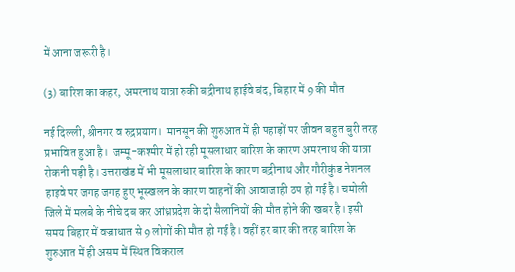में आना जरूरी है।

(3) बारिश का कहर, अमरनाथ यात्रा रुकी बद्रीनाथ हाईवे बंद, बिहार में 9 की मौत

नई दिल्ली, श्रीनगर व रुद्रप्रयाग।  मानसून की शुरुआत में ही पहाड़ों पर जीवन बहुत बुरी तरह प्रभावित हुआ है।  जम्मू-कश्मीर में हो रही मूसलाधार बारिश के कारण अमरनाथ की यात्रा रोकनी पड़ी है। उत्तराखंड में भी मूसलाधार बारिश के कारण बद्रीनाथ और गौरीकुंड नेशनल हाइवे पर जगह जगह हुए भूस्खलन के कारण वाहनों की आवाजाही ठप हो गई है। चमोली जिले में मलबे के नीचे दब कर आंध्रप्रदेश के दो सैलानियों की मौत होने की खबर है। इसी समय बिहार में वज्राधात से 9 लोगों की मौत हो गई है। वहीं हर बार की तरह बारिश के शुरुआत में ही असम में स्थित विकराल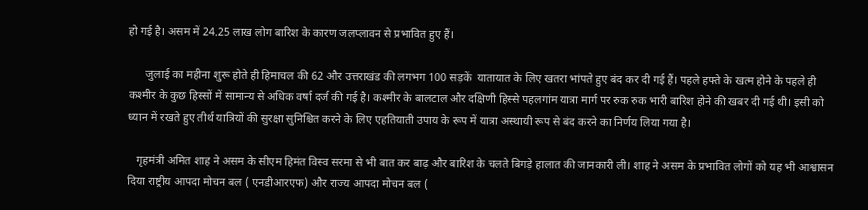हो गई है। असम में 24.25 लाख लोग बारिश के कारण जलप्लावन से प्रभावित हुए हैं।

      जुलाई का महीना शुरू होते ही हिमाचल की 62 और उत्तराखंड की लगभग 100 सड़कें  यातायात के लिए खतरा भांपते हुए बंद कर दी गई हैं। पहले हफ्ते के खत्म होने के पहले ही कश्मीर के कुछ हिस्सों में सामान्य से अधिक वर्षा दर्ज की गई है। कश्मीर के बालटाल और दक्षिणी हिस्से पहलगांम यात्रा मार्ग पर रुक रुक भारी बारिश होने की खबर दी गई थी। इसी को ध्यान में रखते हुए तीर्थ यात्रियों की सुरक्षा सुनिश्चित करने के लिए एहतियाती उपाय के रूप में यात्रा अस्थायी रूप से बंद करने का निर्णय लिया गया है।

   गृहमंत्री अमित शाह ने असम के सीएम हिमंत विस्व सरमा से भी बात कर बाढ़ और बारिश के चलते बिगड़े हालात की जानकारी ली। शाह ने असम के प्रभावित लोगों को यह भी आश्वासन दिया राष्ट्रीय आपदा मोचन बल ( एनडीआरएफ) और राज्य आपदा मोचन बल (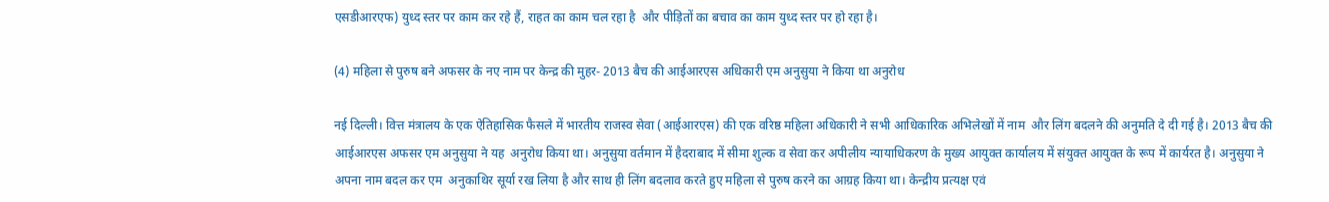एसडीआरएफ) युध्द स्तर पर काम कर रहे हैं, राहत का काम चल रहा है  और पीड़ितों का बचाव का काम युध्द स्तर पर हो रहा है।

(4) महिला से पुरुष बने अफसर के नए नाम पर केन्द्र की मुहर- 2013 बैच की आईआरएस अधिकारी एम अनुसुया ने किया था अनुरोध

नई दिल्ली। वित्त मंत्रालय के एक ऐतिहासिक फैसले में भारतीय राजस्व सेवा (आईआरएस) की एक वरिष्ठ महिला अधिकारी ने सभी आधिकारिक अभिलेखों में नाम  और लिंग बदलने की अनुमति दे दी गई है। 2013 बैच की आईआरएस अफसर एम अनुसुया ने यह  अनुरोध किया था। अनुसुया वर्तमान में हैदराबाद में सीमा शुल्क व सेवा कर अपीलीय न्यायाधिकरण के मुख्य आयुक्त कार्यालय में संयुक्त आयुक्त के रूप में कार्यरत है। अनुसुया ने अपना नाम बदल कर एम  अनुकाथिर सूर्या रख लिया है और साथ ही लिंग बदलाव करते हुए महिला से पुरुष करने का आग्रह किया था। केन्द्रीय प्रत्यक्ष एवं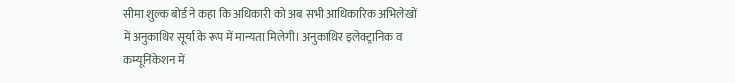सीमा शुल्क बोर्ड ने कहा कि अधिकारी को अब सभी आधिकारिक अभिलेखों में अनुकाथिर सूर्या के रूप में मान्यता मिलेगी। अनुकाथिर इलेक्ट्रानिक व कम्यूनिकेशन में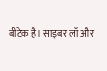बीटेक है। साइबर लॉ और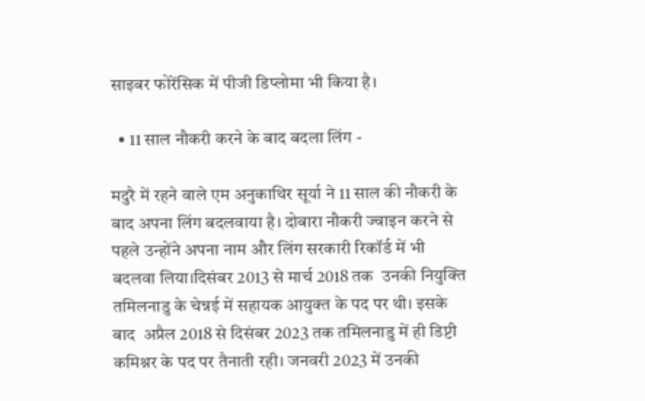साइबर फोरेंसिक में पीजी डिप्लोमा भी किया है।

  • 11 साल नौकरी करने के बाद बदला लिंग -

मदुरै में रहने वाले एम अनुकाथिर सूर्या ने 11 साल की नौकरी के बाद अपना लिंग बदलवाया है। दोबारा नौकरी ज्वाइन करने से पहले उन्होंने अपना नाम और लिंग सरकारी रिकॉर्ड में भी बदलवा लिया।दिसंबर 2013 से मार्च 2018 तक  उनकी नियुक्ति तमिलनाडु के चेन्नई में सहायक आयुक्त के पद पर थी। इसके बाद  अप्रैल 2018 से दिसंबर 2023 तक तमिलनाडु में ही डिप्टी कमिश्नर के पद पर तैनाती रही। जनवरी 2023 में उनकी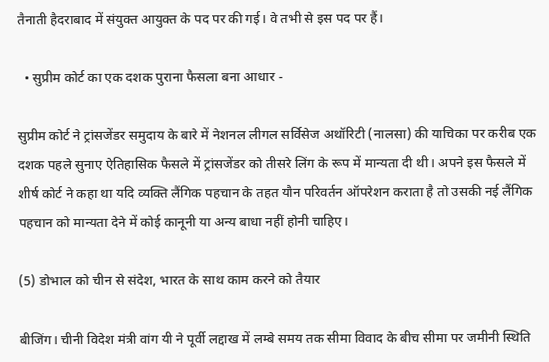तैनाती हैदराबाद में संयुक्त आयुक्त के पद पर की गई। वे तभी से इस पद पर हैं।

  • सुप्रीम कोर्ट का एक दशक पुराना फैसला बना आधार -

सुप्रीम कोर्ट ने ट्रांसजेंडर समुदाय के बारे में नेशनल लीगल सर्विसेज अथॉरिटी (नालसा) की याचिका पर करीब एक दशक पहले सुनाए ऐतिहासिक फैसले में ट्रांसजेंडर को तीसरे लिंग के रूप में मान्यता दी थी। अपने इस फैसले में शीर्ष कोर्ट ने कहा था यदि व्यक्ति लैंगिक पहचान के तहत यौन परिवर्तन ऑपरेशन कराता है तो उसकी नई लैंगिक पहचान को मान्यता देने में कोई कानूनी या अन्य बाधा नहीं होनी चाहिए।

(5) डोभाल को चीन से संदेश, भारत के साथ काम करने को तैयार

बीजिंग। चीनी विदेश मंत्री वांग यी ने पूर्वी लद्दाख में लम्बे समय तक सीमा विवाद के बीच सीमा पर जमीनी स्थिति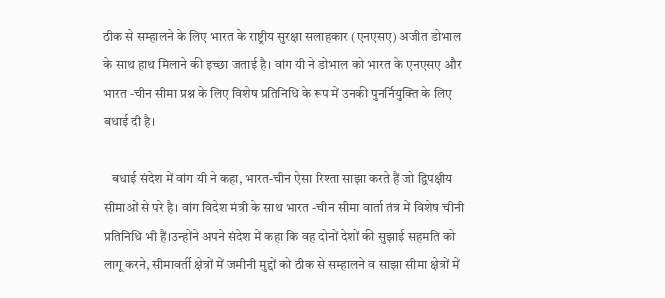ठीक से सम्हालने के लिए भारत के राष्ट्रीय सुरक्षा सलाहकार (एनएसए) अजीत डोभाल के साथ हाथ मिलाने की इच्छा जताई है। वांग यी ने डोभाल को भारत के एनएसए और भारत -चीन सीमा प्रश्न के लिए विशेष प्रतिनिधि के रूप में उनकी पुनर्नियुक्ति के लिए बधाई दी है।

   बधाई संदेश में वांग यी ने कहा, भारत-चीन ऐसा रिश्ता साझा करते हैं जो द्विपक्षीय सीमाओं से परे है। वांग विदेश मंत्री के साथ भारत -चीन सीमा वार्ता तंत्र में विशेष चीनी प्रतिनिधि भी हैं।उन्होंने अपने संदेश में कहा कि वह दोनों देशों की सुझाई सहमति को लागू करने, सीमावर्ती क्षेत्रों में जमीनी मुद्दों को ठीक से सम्हालने व साझा सीमा क्षेत्रों में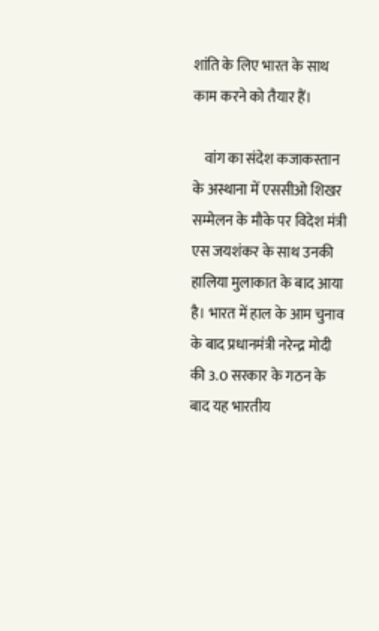शांति के लिए भारत के साथ काम करने को तैयार हैं।

    वांग का संदेश कजाकस्तान के अस्थाना में एससीओ शिखर सम्मेलन के मौके पर विदेश मंत्री एस जयशंकर के साथ उनकी हालिया मुलाकात के बाद आया है। भारत में हाल के आम चुनाव के बाद प्रधानमंत्री नरेन्द्र मोदी की 3.0 सरकार के गठन के बाद यह भारतीय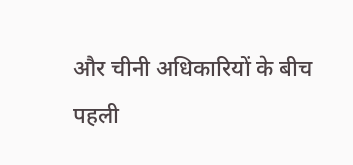और चीनी अधिकारियों के बीच पहली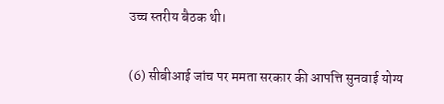उच्च स्तरीय बैठक थी।

(6) सीबीआई जांच पर ममता सरकार की आपत्ति सुनवाई योग्य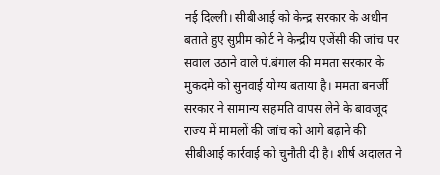नई दिल्ली। सीबीआई को केन्द्र सरकार के अधीन बताते हुए सुप्रीम कोर्ट ने केन्द्रीय एजेंसी की जांच पर सवाल उठाने वाले पं.बंगाल की ममता सरकार के मुकदमे को सुनवाई योग्य बताया है। ममता बनर्जी सरकार ने सामान्य सहमति वापस लेने के बावजूद राज्य में मामलों की जांच को आगे बढ़ाने की सीबीआई कार्रवाई को चुनौती दी है। शीर्ष अदालत ने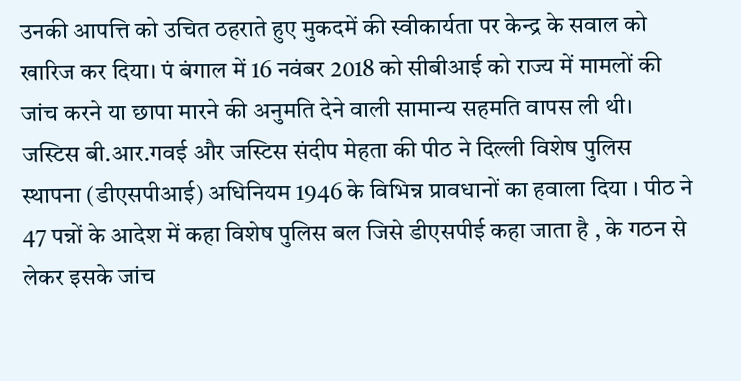उनकी आपत्ति को उचित ठहराते हुए मुकदमें की स्वीकार्यता पर केन्द्र के सवाल को खारिज कर दिया। पं बंगाल में 16 नवंबर 2018 को सीबीआई को राज्य में मामलों की जांच करने या छापा मारने की अनुमति देने वाली सामान्य सहमति वापस ली थी। जस्टिस बी.आर.गवई और जस्टिस संदीप मेहता की पीठ ने दिल्ली विशेष पुलिस स्थापना (डीएसपीआई) अधिनियम 1946 के विभिन्न प्रावधानों का हवाला दिया । पीठ ने 47 पन्नों के आदेश में कहा विशेष पुलिस बल जिसे डीएसपीई कहा जाता है , के गठन से लेकर इसके जांच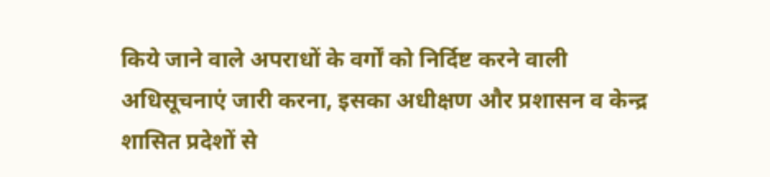किये जाने वाले अपराधों के वर्गों को निर्दिष्ट करने वाली अधिसूचनाएं जारी करना, इसका अधीक्षण और प्रशासन व केन्द्र शासित प्रदेशों से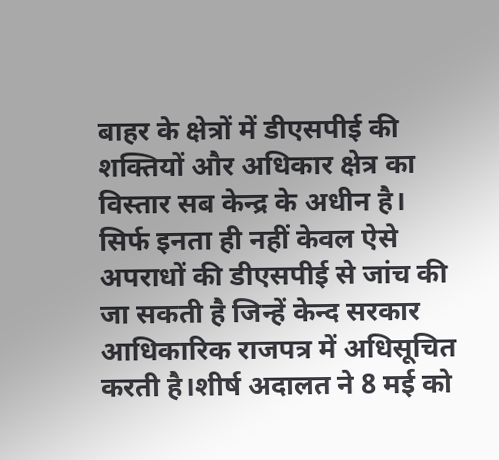बाहर के क्षेत्रों में डीएसपीई की शक्तियों और अधिकार क्षेत्र का विस्तार सब केन्द्र के अधीन है।  सिर्फ इनता ही नहीं केवल ऐसे अपराधों की डीएसपीई से जांच की जा सकती है जिन्हें केन्द सरकार आधिकारिक राजपत्र में अधिसूचित करती है।शीर्ष अदालत ने 8 मई को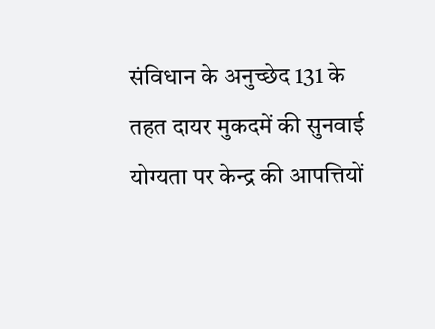संविधान के अनुच्छेद 131 के तहत दायर मुकदमें की सुनवाई योग्यता पर केन्द्र की आपत्तियों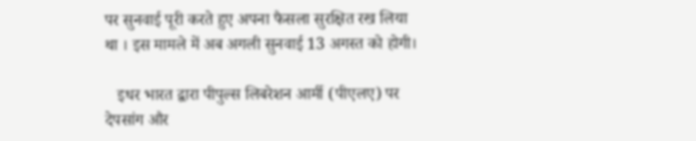पर सुनवाई पूरी करते हुए अपना फैसला सुरक्षित रख लिया था । इस मामले में अब अगली सुनवाई 13 अगस्त को होगी।

   इधर भारत द्वारा पीपुल्स लिबरेशन आर्मी (पीएलए) पर देपसांग और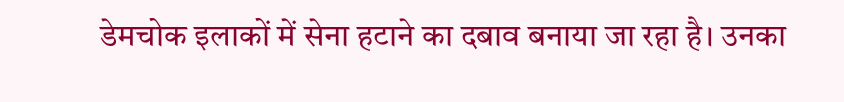डेमचोक इलाकों में सेना हटाने का दबाव बनाया जा रहा है। उनका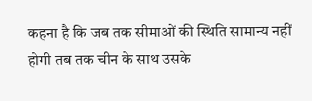कहना है कि जब तक सीमाओं की स्थिति सामान्य नहीं  होगी तब तक चीन के साथ उसके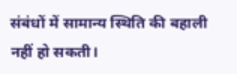संबंधों में सामान्य स्थिति की बहाली नहीं हो सकती।